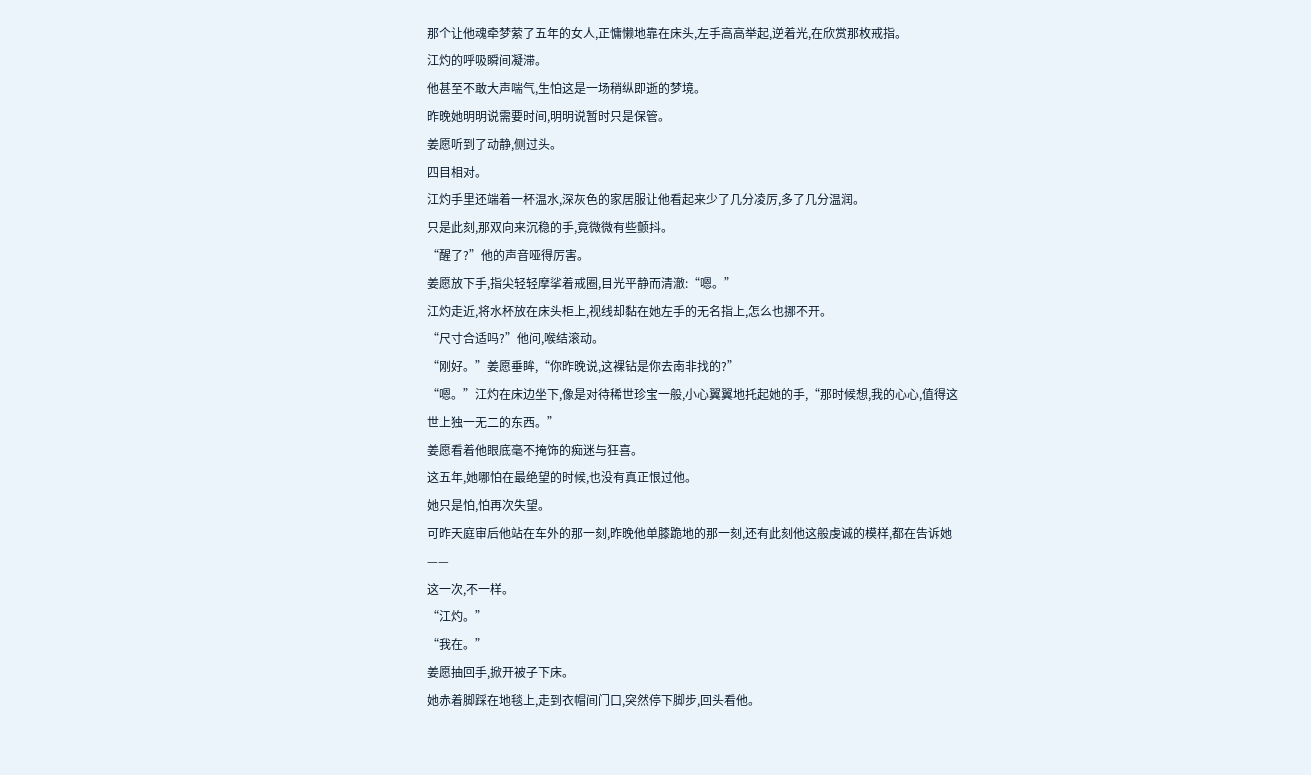那个让他魂牵梦萦了五年的女人,正慵懒地靠在床头,左手高高举起,逆着光,在欣赏那枚戒指。
江灼的呼吸瞬间凝滞。
他甚至不敢大声喘气,生怕这是一场稍纵即逝的梦境。
昨晚她明明说需要时间,明明说暂时只是保管。
姜愿听到了动静,侧过头。
四目相对。
江灼手里还端着一杯温水,深灰色的家居服让他看起来少了几分凌厉,多了几分温润。
只是此刻,那双向来沉稳的手,竟微微有些颤抖。
“醒了?”他的声音哑得厉害。
姜愿放下手,指尖轻轻摩挲着戒圈,目光平静而清澈:“嗯。”
江灼走近,将水杯放在床头柜上,视线却黏在她左手的无名指上,怎么也挪不开。
“尺寸合适吗?”他问,喉结滚动。
“刚好。”姜愿垂眸,“你昨晚说,这裸钻是你去南非找的?”
“嗯。”江灼在床边坐下,像是对待稀世珍宝一般,小心翼翼地托起她的手,“那时候想,我的心心,值得这世上独一无二的东西。”
姜愿看着他眼底毫不掩饰的痴迷与狂喜。
这五年,她哪怕在最绝望的时候,也没有真正恨过他。
她只是怕,怕再次失望。
可昨天庭审后他站在车外的那一刻,昨晚他单膝跪地的那一刻,还有此刻他这般虔诚的模样,都在告诉她——
这一次,不一样。
“江灼。”
“我在。”
姜愿抽回手,掀开被子下床。
她赤着脚踩在地毯上,走到衣帽间门口,突然停下脚步,回头看他。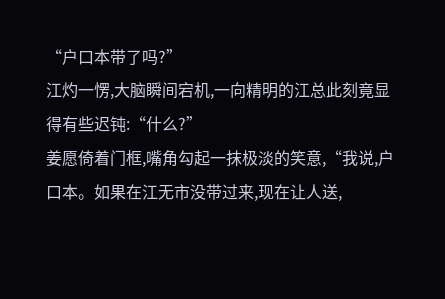“户口本带了吗?”
江灼一愣,大脑瞬间宕机,一向精明的江总此刻竟显得有些迟钝:“什么?”
姜愿倚着门框,嘴角勾起一抹极淡的笑意,“我说,户口本。如果在江无市没带过来,现在让人送,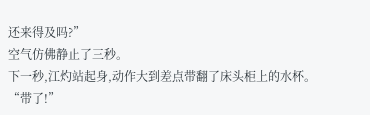还来得及吗?”
空气仿佛静止了三秒。
下一秒,江灼站起身,动作大到差点带翻了床头柜上的水杯。
“带了!”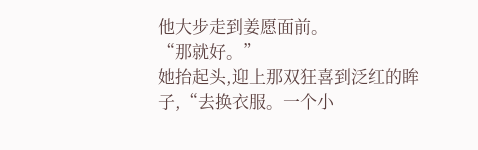他大步走到姜愿面前。
“那就好。”
她抬起头,迎上那双狂喜到泛红的眸子,“去换衣服。一个小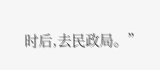时后,去民政局。”